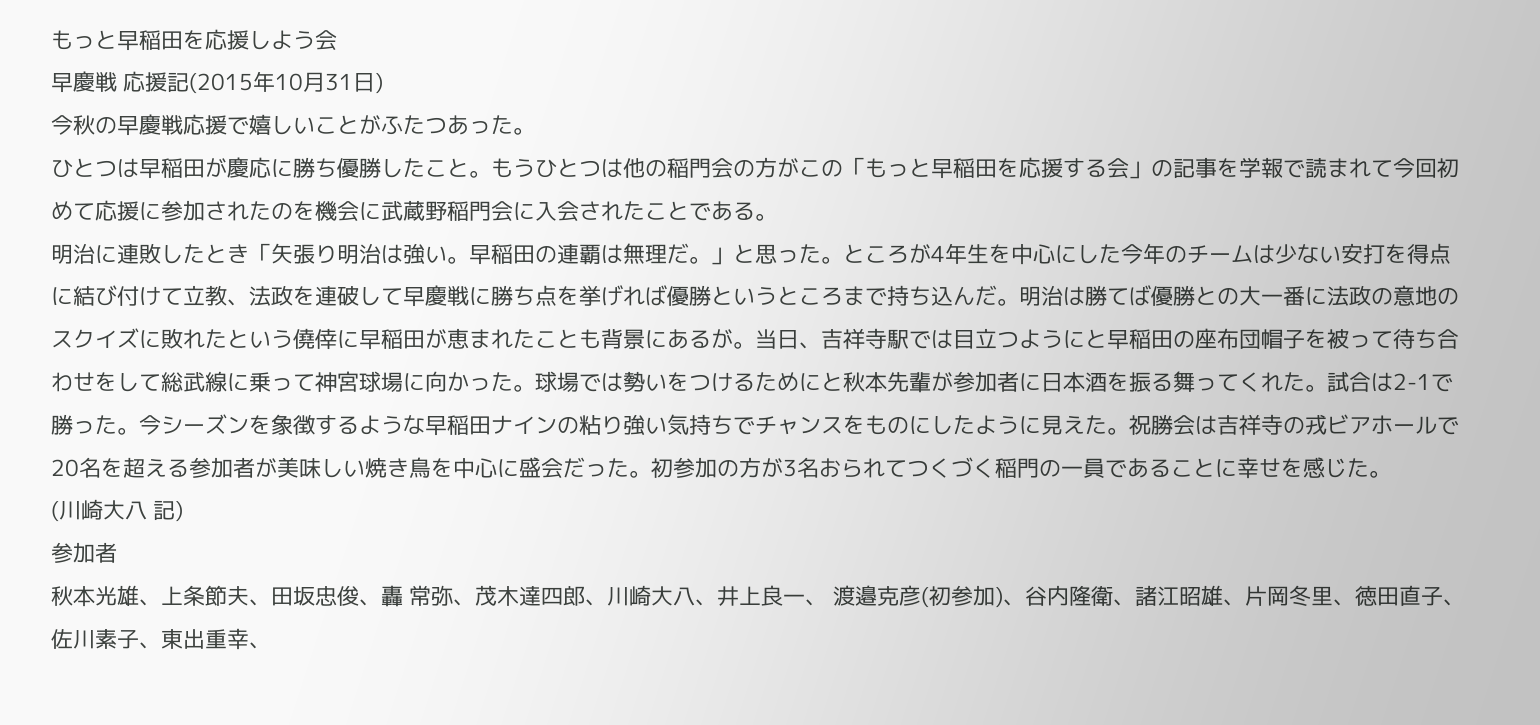もっと早稲田を応援しよう会
早慶戦 応援記(2015年10月31日)
今秋の早慶戦応援で嬉しいことがふたつあった。
ひとつは早稲田が慶応に勝ち優勝したこと。もうひとつは他の稲門会の方がこの「もっと早稲田を応援する会」の記事を学報で読まれて今回初めて応援に参加されたのを機会に武蔵野稲門会に入会されたことである。
明治に連敗したとき「矢張り明治は強い。早稲田の連覇は無理だ。」と思った。ところが4年生を中心にした今年のチームは少ない安打を得点に結び付けて立教、法政を連破して早慶戦に勝ち点を挙げれば優勝というところまで持ち込んだ。明治は勝てば優勝との大一番に法政の意地のスクイズに敗れたという僥倖に早稲田が恵まれたことも背景にあるが。当日、吉祥寺駅では目立つようにと早稲田の座布団帽子を被って待ち合わせをして総武線に乗って神宮球場に向かった。球場では勢いをつけるためにと秋本先輩が参加者に日本酒を振る舞ってくれた。試合は2-1で勝った。今シーズンを象徴するような早稲田ナインの粘り強い気持ちでチャンスをものにしたように見えた。祝勝会は吉祥寺の戎ビアホールで20名を超える参加者が美味しい焼き鳥を中心に盛会だった。初参加の方が3名おられてつくづく稲門の一員であることに幸せを感じた。
(川崎大八 記)
参加者
秋本光雄、上条節夫、田坂忠俊、轟 常弥、茂木達四郎、川崎大八、井上良一、 渡邉克彦(初参加)、谷内隆衛、諸江昭雄、片岡冬里、徳田直子、佐川素子、東出重幸、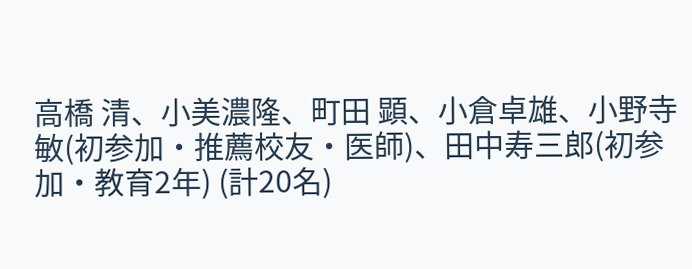高橋 清、小美濃隆、町田 顕、小倉卓雄、小野寺 敏(初参加・推薦校友・医師)、田中寿三郎(初参加・教育2年) (計20名)